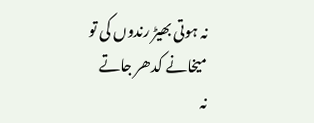نہ ہوتی بھیڑ رندوں کی تو میخانے کدھر جاتے
نہ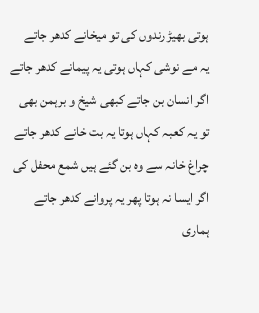ہوتی بھیڑ رندوں کی تو میخانے کدھر جاتے
یہ مے نوشی کہاں ہوتی یہ پیمانے کدھر جاتے
اگر انسان بن جاتے کبھی شیخ و برہمن بھی
تو یہ کعبہ کہاں ہوتا یہ بت خانے کدھر جاتے
چراغ خانہ سے وہ بن گئے ہیں شمع محفل کی
اگر ایسا نہ ہوتا پھر یہ پروانے کدھر جاتے
ہماری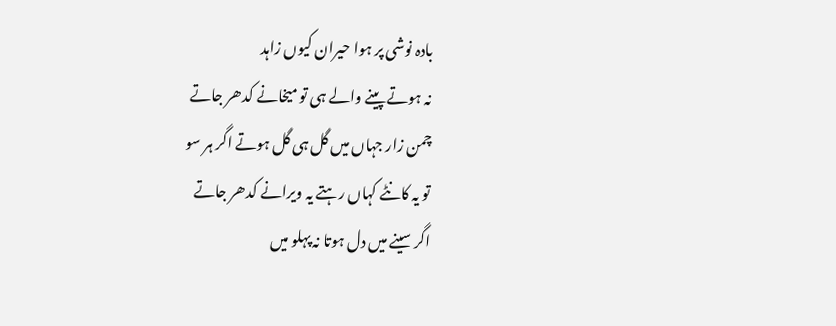بادہ نوشی پر ہوا حیران کیوں زاہد
نہ ہوتے پینے والے ہی تو میخانے کدھر جاتے
چمن زار جہاں میں گل ہی گل ہوتے اگر ہر سو
تو یہ کانٹے کہاں رہتے یہ ویرانے کدھر جاتے
اگر سینے میں دل ہوتا نہ پہلو میں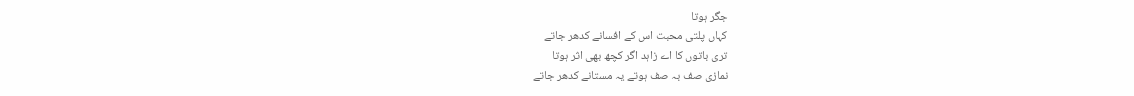جگر ہوتا
کہاں پلتی محبت اس کے افسانے کدھر جاتے
تری باتوں کا اے زاہد اگر کچھ بھی اثر ہوتا
نمازی صف بہ صف ہوتے یہ مستانے کدھر جاتے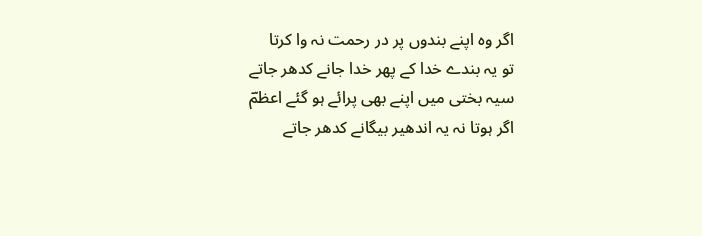اگر وہ اپنے بندوں پر در رحمت نہ وا کرتا
تو یہ بندے خدا کے پھر خدا جانے کدھر جاتے
سیہ بختی میں اپنے بھی پرائے ہو گئے اعظمؔ
اگر ہوتا نہ یہ اندھیر بیگانے کدھر جاتے